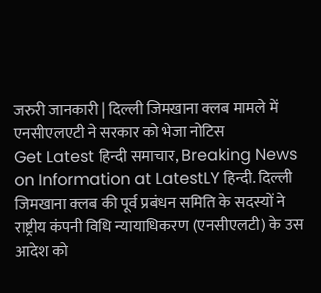जरुरी जानकारी | दिल्ली जिमखाना क्लब मामले में एनसीएलएटी ने सरकार को भेजा नोटिस
Get Latest हिन्दी समाचार, Breaking News on Information at LatestLY हिन्दी. दिल्ली जिमखाना क्लब की पूर्व प्रबंधन समिति के सदस्यों ने राष्ट्रीय कंपनी विधि न्यायाधिकरण (एनसीएलटी) के उस आदेश को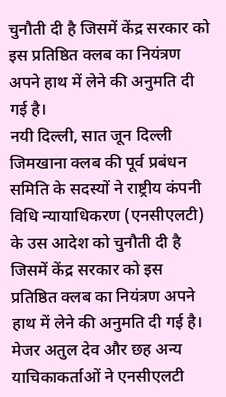चुनौती दी है जिसमें केंद्र सरकार को इस प्रतिष्ठित क्लब का नियंत्रण अपने हाथ में लेने की अनुमति दी गई है।
नयी दिल्ली, सात जून दिल्ली जिमखाना क्लब की पूर्व प्रबंधन समिति के सदस्यों ने राष्ट्रीय कंपनी विधि न्यायाधिकरण (एनसीएलटी) के उस आदेश को चुनौती दी है जिसमें केंद्र सरकार को इस प्रतिष्ठित क्लब का नियंत्रण अपने हाथ में लेने की अनुमति दी गई है।
मेजर अतुल देव और छह अन्य याचिकाकर्ताओं ने एनसीएलटी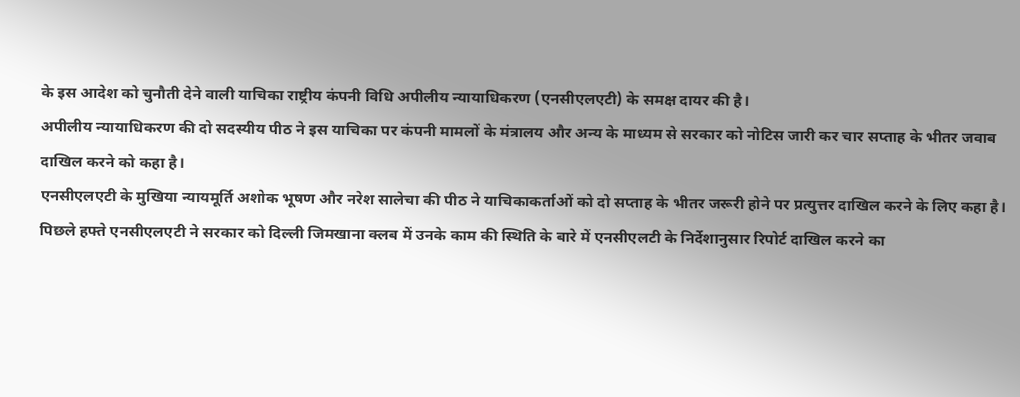के इस आदेश को चुनौती देने वाली याचिका राष्ट्रीय कंपनी विधि अपीलीय न्यायाधिकरण (एनसीएलएटी) के समक्ष दायर की है।
अपीलीय न्यायाधिकरण की दो सदस्यीय पीठ ने इस याचिका पर कंपनी मामलों के मंत्रालय और अन्य के माध्यम से सरकार को नोटिस जारी कर चार सप्ताह के भीतर जवाब दाखिल करने को कहा है।
एनसीएलएटी के मुखिया न्यायमूर्ति अशोक भूषण और नरेश सालेचा की पीठ ने याचिकाकर्ताओं को दो सप्ताह के भीतर जरूरी होने पर प्रत्युत्तर दाखिल करने के लिए कहा है।
पिछले हफ्ते एनसीएलएटी ने सरकार को दिल्ली जिमखाना क्लब में उनके काम की स्थिति के बारे में एनसीएलटी के निर्देशानुसार रिपोर्ट दाखिल करने का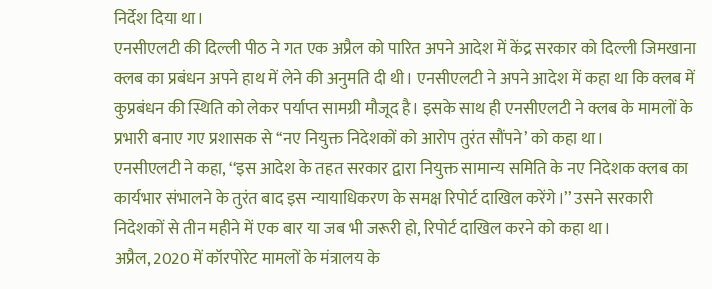निर्देश दिया था।
एनसीएलटी की दिल्ली पीठ ने गत एक अप्रैल को पारित अपने आदेश में केंद्र सरकार को दिल्ली जिमखाना क्लब का प्रबंधन अपने हाथ में लेने की अनुमति दी थी। एनसीएलटी ने अपने आदेश में कहा था कि क्लब में कुप्रबंधन की स्थिति को लेकर पर्याप्त सामग्री मौजूद है। इसके साथ ही एनसीएलटी ने क्लब के मामलों के प्रभारी बनाए गए प्रशासक से ‘‘नए नियुक्त निदेशकों को आरोप तुरंत सौंपने’ को कहा था।
एनसीएलटी ने कहा, ‘‘इस आदेश के तहत सरकार द्वारा नियुक्त सामान्य समिति के नए निदेशक क्लब का कार्यभार संभालने के तुरंत बाद इस न्यायाधिकरण के समक्ष रिपोर्ट दाखिल करेंगे।’’ उसने सरकारी निदेशकों से तीन महीने में एक बार या जब भी जरूरी हो, रिपोर्ट दाखिल करने को कहा था।
अप्रैल, 2020 में कॉरपोरेट मामलों के मंत्रालय के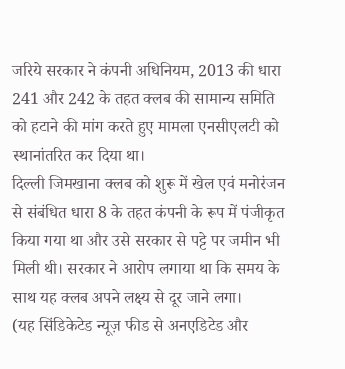जरिये सरकार ने कंपनी अधिनियम, 2013 की धारा 241 और 242 के तहत क्लब की सामान्य समिति को हटाने की मांग करते हुए मामला एनसीएलटी को स्थानांतरित कर दिया था।
दिल्ली जिमखाना क्लब को शुरू में खेल एवं मनोरंजन से संबंधित धारा 8 के तहत कंपनी के रूप में पंजीकृत किया गया था और उसे सरकार से पट्टे पर जमीन भी मिली थी। सरकार ने आरोप लगाया था कि समय के साथ यह क्लब अपने लक्ष्य से दूर जाने लगा।
(यह सिंडिकेटेड न्यूज़ फीड से अनएडिटेड और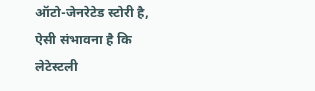ऑटो-जेनरेटेड स्टोरी है, ऐसी संभावना है कि लेटेस्टली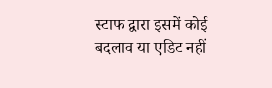स्टाफ द्वारा इसमें कोई बदलाव या एडिट नहीं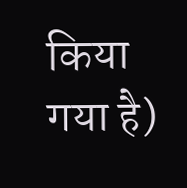किया गया है)